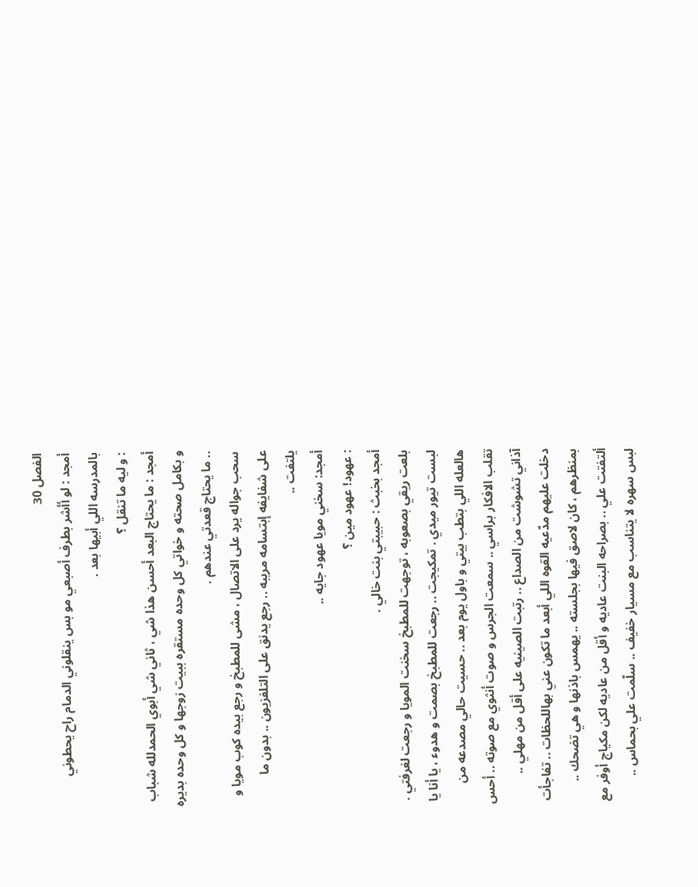الفصل 30
أمجد : لو أأشر بطرف أصبعي مو بس ينقلوني الدمام راح يحطوني بالمدرسه اللي أبيها بعد .
: و ليه ما تنقل ؟
أمجد : ما يحتاج البعد أحسن هذا شي ، ثاني شي أبوي الحمدلله شباب و بكامل صحته و خواتي كل وحده مستقره ببيت زوجها و كل وحده بديره .. ما يحتاج قعدتي عندهم .
سحب جواله يرد على الاتصال ، مشى للمطبخ و رجع بيده كوب مويا و على شفايفه إبتسامه مريبه .. رجع يدنق على التلفزيون .. بدون ما يلتفت ..
أمجد: سخني مويا عهود جايه ..
: عهود! عهود مين ؟
أمجد بخبث : حبيبتي بنت خالي .
بلعت ريقي بصعوبه ، توجهت للمطبخ سخنت المويا و رجعت لغرفتي . لبست تيور ميدي . تمكيجت .. رجعت للمطبخ بصمت و هدوء ، يا أنا يا هالعله اللي بتطب بيتي و باول يوم بعد .. حسيت حالي مصدعه من تقلب الافكار براسي .. سمعت الجرس و صوت أنثوي مع صوته .. أحس آذاني تشوشت من الصداع .. رتبت الصينيه على أقل من مهلي ..
دخلت عليهم مدّعيه القوه اللي أبعد ما تكون عني بهاللحظات .. تفاجأت بمنظرهم ، كان لاصق فيها بجلسته .. يهمس باذنها و هي تضحك .. ألتفتت علي .. بصراحه البنت عاديه و أقل من عاديه لكن مكياج أوفر مع لبس سهره لا يتناسب مع مسيار خفيف .. سلّمت علي بحماس ..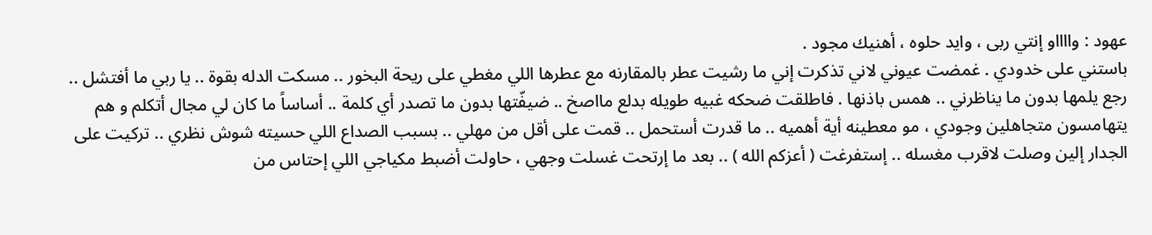عهود : وااااو إنتي ربى ، وايد حلوه ، أهنيك مجود .
باستني على خدودي . غمضت عيوني لاني تذكرت إني ما رشيت عطر بالمقارنه مع عطرها اللي مغطي على ريحة البخور .. مسكت الدله بقوة .. يا ربي ما أفتشل .. رجع يلمها بدون ما يناظرني .. همس باذنها . فاطلقت ضحكه غبيه طويله بدلع مااصخ .. ضيفّتها بدون ما تصدر أي كلمة .. أساساً ما كان لي مجال أتكلم و هم يتهامسون متجاهلين وجودي ، مو معطينه أية أهميه .. ما قدرت أستحمل .. قمت على أقل من مهلي .. بسبب الصداع اللي حسيته شوش نظري .. تركيت على الجدار إلين وصلت لاقرب مغسله .. إستفرغت ( أعزكم الله ) .. بعد ما إرتحت غسلت وجهي ، حاولت أضبط مكياجي اللي إحتاس من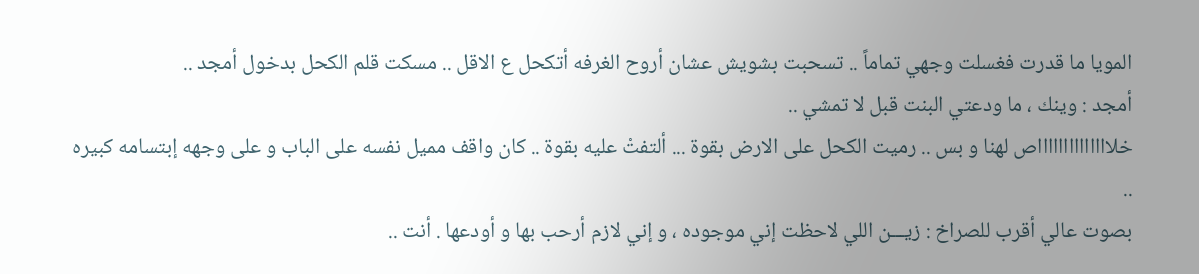المويا ما قدرت فغسلت وجهي تماماً .. تسحبت بشويش عشان أروح الغرفه أتكحل ع الاقل .. مسكت قلم الكحل بدخول أمجد ..
أمجد : وينك ، ما ودعتي البنت قبل لا تمشي ..
خلااااااااااااااص لهنا و بس .. رميت الكحل على الارض بقوة ... ألتفتْ عليه بقوة .. كان واقف مميل نفسه على الباب و على وجهه إبتسامه كبيره ..
بصوت عالي أقرب للصراخ : زيـــن اللي لاحظت إني موجوده ، و إني لازم أرحب بها و أودعها . أنت ..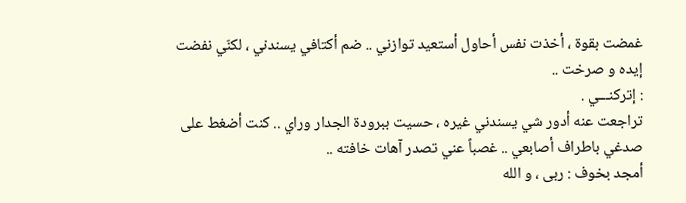غمضت بقوة ، أخذت نفس أحاول أستعيد توازني .. ضم أكتافي يسندني ، لكنّي نفضت إيده و صرخت ..
: إتركنـــي .
تراجعت عنه أدور شي يسندني غيره ، حسيت ببرودة الجدار وراي .. كنت أضغط على صدغي باطراف أصابعي .. غصباً عني تصدر آهات خافته ..
أمجد بخوف : ربى ، و الله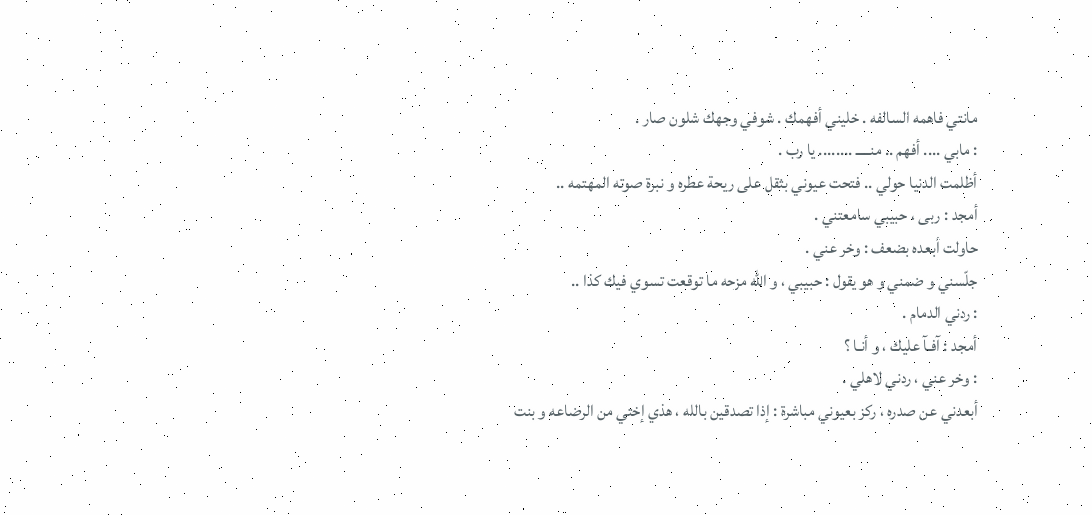مانتي فاهمه السالفه . خليني أفهمك . شوفي وجهك شلون صار .
: مابي .... أفهم .. منـــــ ........ يا رب .
أظلمت الدنيا حولي .. فتحت عيوني بثقل على ريحة عطره و نبرة صوته المهتمه ..
أمجد : ربى ، حبيبي سامعتني .
حاولت أبعده بضعف : وخر عني .
جلّسني و ضمني و هو يقول : حبيبي ، و الله مزحه ما توقعت تسوي فيك كذا ..
: ردني الدمام .
أمجد : آفـآ عليك ، و أنـا ؟
: وخر عني ، ردني لاهلي .
أبعدني عن صدره ، ركز بعيوني مباشرة : إذا تصدقين بالله ، هذي إختي من الرضاعه و بنت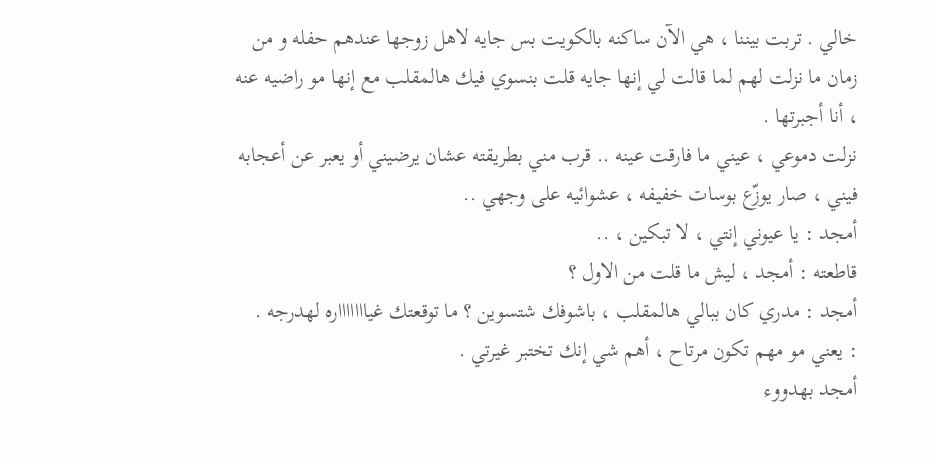خالي . تربت بيننا ، هي الآن ساكنه بالكويت بس جايه لاهل زوجها عندهم حفله و من زمان ما نزلت لهم لما قالت لي إنها جايه قلت بنسوي فيك هالمقلب مع إنها مو راضيه عنه ، أنا أجبرتها .
نزلت دموعي ، عيني ما فارقت عينه .. قرب مني بطريقته عشان يرضيني أو يعبر عن أعجابه فيني ، صار يوزّع بوسات خفيفه ، عشوائيه على وجهي ..
أمجد : يا عيوني إنتي ، لا تبكين ، ..
قاطعته : أمجد ، ليش ما قلت من الاول ؟
أمجد : مدري كان ببالي هالمقلب ، باشوفك شتسوين ؟ ما توقعتك غياااااااره لهدرجه .
: يعني مو مهم تكون مرتاح ، أهم شي إنك تختبر غيرتي .
أمجد بهدووء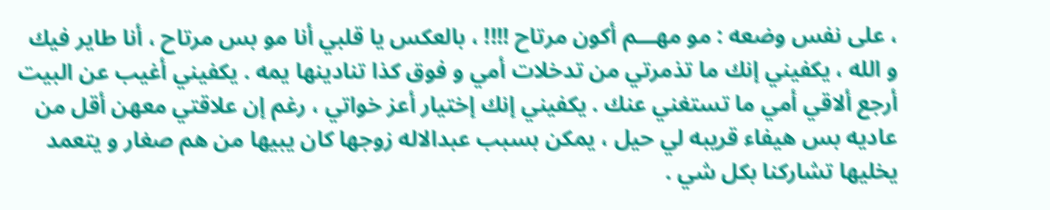، على نفس وضعه : مو مهـــم أكون مرتاح !!!! ، بالعكس يا قلبي أنا مو بس مرتاح ، أنا طاير فيك و الله ، يكفيني إنك ما تذمرتي من تدخلات أمي و فوق كذا تنادينها يمه . يكفيني أغيب عن البيت أرجع ألاقي أمي ما تستغني عنك . يكفيني إنك إختيار أعز خواتي ، رغم إن علاقتي معهن أقل من عاديه بس هيفاء قريبه لي حيل ، يمكن بسبب عبدالاله زوجها كان يبيها من هم صغار و يتعمد يخليها تشاركنا بكل شي .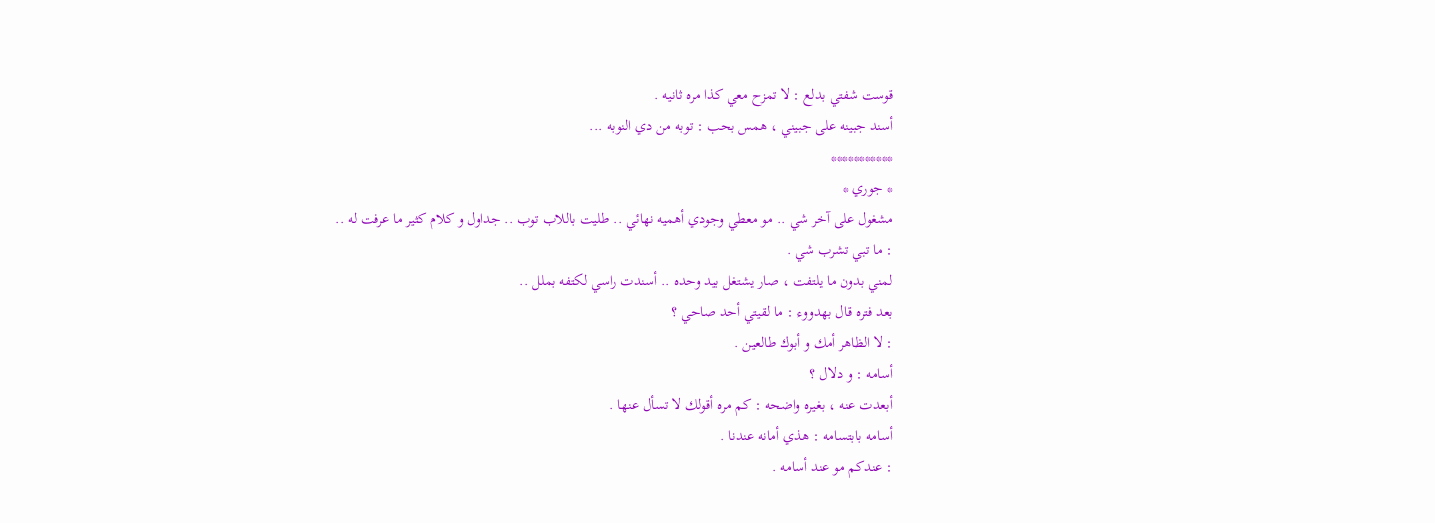قوست شفتي بدلع : لا تمزح معي كذا مره ثانيه .
أسند جبينه على جبيني ، همس بحب : توبه من دي النوبه ...
***********
* جوري *
مشغول على آخر شي .. مو معطي وجودي أهميه نهائي .. طليت باللاب توب .. جداول و كلام كثير ما عرفت له ..
: ما تبي تشرب شي .
لمني بدون ما يلتفت ، صار يشتغل بيد وحده .. أسندت راسي لكتفه بملل ..
بعد فتره قال بهدووء : ما لقيتي أحد صاحي ؟
: لا الظاهر أمك و أبوك طالعين .
أسامه : و دلال ؟
أبعدت عنه ، بغيره واضحه : كم مره أقولك لا تسأل عنها .
أسامه بابتسامه : هذي أمانه عندنا .
: عندكم مو عند أسامه .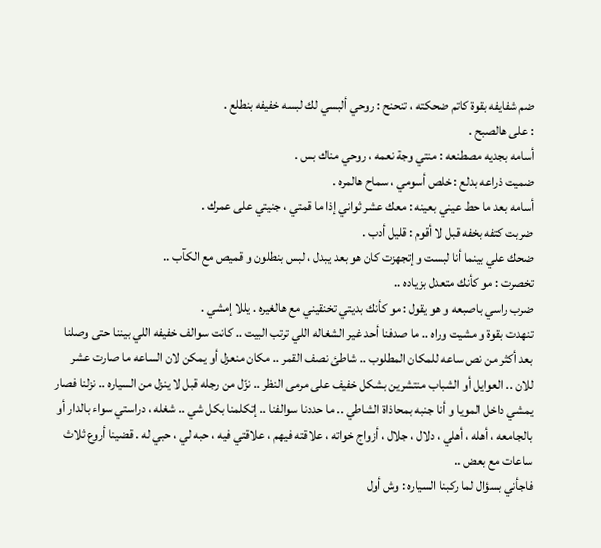ضم شفايفه بقوة كاتم ضحكته ، تنحنح : روحي ألبسي لك لبسه خفيفه بنطلع .
: على هالصبح .
أسامه بجديه مصطنعه : منتي وجة نعمه ، روحي مناك بس .
ضميت ذراعه بدلع : خلص أسومي ، سماح هالمره .
أسامه بعد ما حط عيني بعينه : معك عشر ثواني إذا ما قمتي ، جنيتي على عمرك .
ضربت كتفه بخفه قبل لا أقوم : قليل أدب .
ضحك علي بينما أنا لبست و إتجهزت كان هو بعد يبدل ، لبس بنطلون و قميص مع الكآب ..
تخصرت : مو كأنك متعدل بزياده ..
ضرب راسي باصبعه و هو يقول : مو كأنك بديتي تخنقيني مع هالغيره . يللا إمشي .
تنهدت بقوة و مشيت وراه .. ما صدفنا أحد غير الشغاله اللي ترتب البيت .. كانت سوالف خفيفه اللي بيننا حتى وصلنا بعد أكثر من نص ساعه للمكان المطلوب .. شاطئ نصف القمر .. مكان منعزل أو يمكن لان الساعه ما صارت عشر للان .. العوايل أو الشباب منتشرين بشكل خفيف على مرمى النظر .. نزّل من رجله قبل لا ينزل من السياره .. نزلنا فصار يمشي داخل المويا و أنا جنبه بمحاذاة الشاطي .. ما حددنا سوالفنا .. إتكلمنا بكل شي .. شغله ، دراستي سواء بالدار أو بالجامعه ، أهله ، أهلي ، دلال ، جلال ، أزواج خواته ، علاقته فيهم ، علاقتي فيه ، حبه لي ، حبي له . قضينا أروع ثلاث ساعات مع بعض ..
فاجأني بسؤال لما ركبنا السياره : وش أول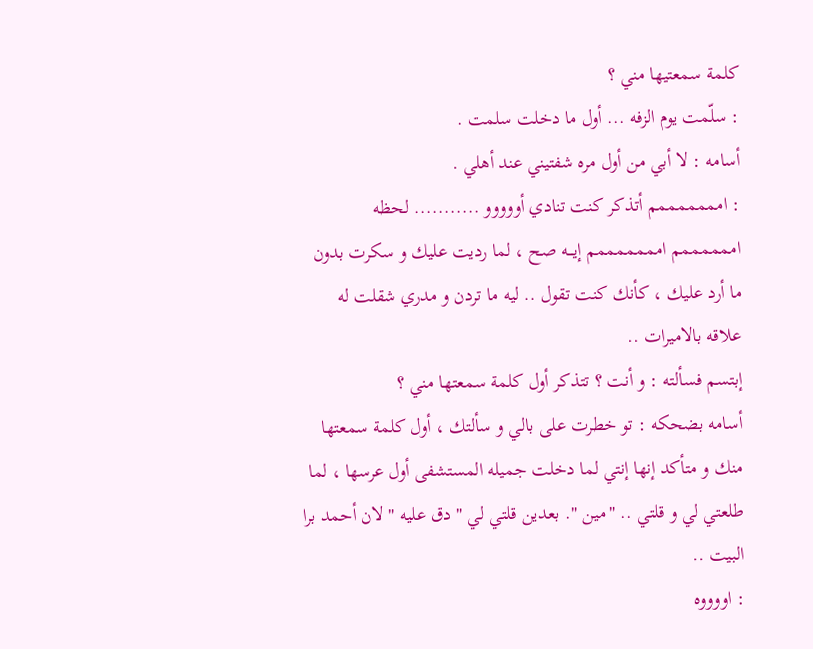كلمة سمعتيها مني ؟
: سلّمت يوم الزفه ... أول ما دخلت سلمت .
أسامه : لا أبي من أول مره شفتيني عند أهلي .
: امممممممم أتذكر كنت تنادي أووووو ........... لحظه اممممممم امممممممم إيـــه صح ، لما رديت عليك و سكرت بدون ما أرد عليك ، كأنك كنت تقول .. ليه ما تردن و مدري شقلت له علاقه بالاميرات ..
إبتسم فسألته : و أنت ؟ تتذكر أول كلمة سمعتها مني ؟
أسامه بضحكه : تو خطرت على بالي و سألتك ، أول كلمة سمعتها منك و متأكد إنها إنتي لما دخلت جميله المستشفى أول عرسها ، لما طلعتي لي و قلتي .. "مين ". بعدين قلتي لي " دق عليه " لان أحمد برا البيت ..
: اووووه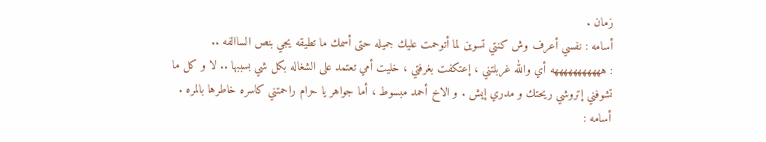زمان .
أسامه : نفسي أعرف وش كنتي تسوين لما أتوحمت عليك جميله حتى أسمك ما تطيقه يجي بنص الساالفه ..
: هههههههههههه أي والله غربلتني ، إعتكفت بغرفتي ، خليت أمي تعتمد على الشغاله بكل شي بسببها .. لا و كل ما تشوفني إتروشي ريحتك و مدري إيش . و الاخ أحمد مبسوط ، أما جواهر يا حرام راحمتني كاسره خاطرها بالمره .
أسامه :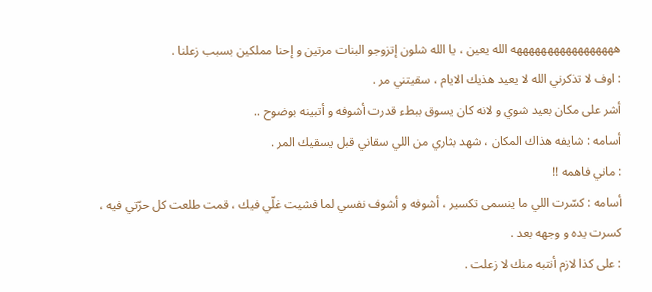هههههههههههههههههه الله يعين ، يا الله شلون إتزوجو البنات مرتين و إحنا مملكين بسبب زعلنا .
: اوف لا تذكرني الله لا يعيد هذيك الايام ، سقيتني مر .
أشر على مكان بعيد شوي و لانه كان يسوق ببطء قدرت أشوفه و أتبينه بوضوح ..
أسامه : شايفه هذاك المكان ، شهد بثاري من اللي سقاني قبل يسقيك المر .
: ماني فاهمه !!
أسامه : كسّرت اللي ما ينسمى تكسير ، أشوفه و أشوف نفسي لما فشيت غلّي فيك ، قمت طلعت كل حرّتي فيه ، كسرت يده و وجهه بعد .
: على كذا لازم أنتبه منك لا زعلت .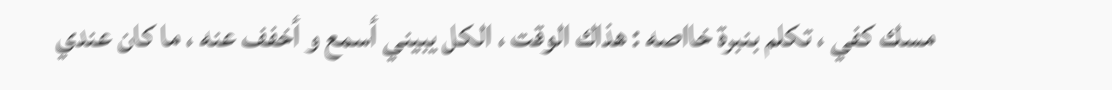مسك كفي ، تكلم بنبرة خااصه : هذاك الوقت ، الكل يبيني أسمع و أخفف عنه ، ما كان عندي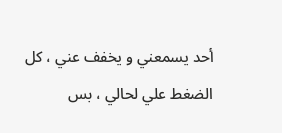أحد يسمعني و يخفف عني ، كل الضغط علي لحالي ، بس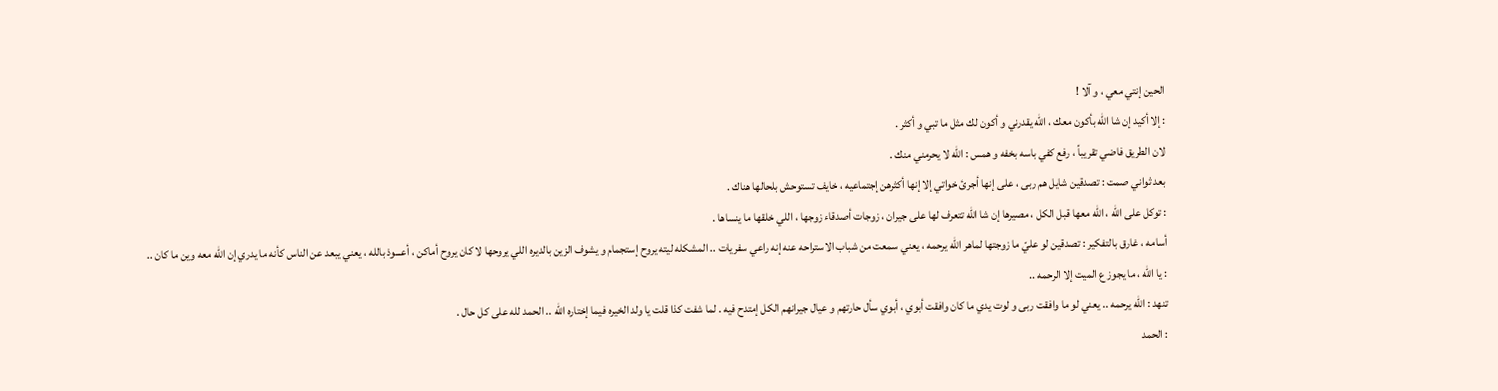الحين إنتي معي ، و آلا !
: إلا أكيد إن شا الله بأكون معك ، الله يقدرني و أكون لك مثل ما تبي و أكثر .
لان الطريق فاضي تقريباً ، رفع كفي باسه بخفه و همس : الله لا يحرمني منك .
بعد ثواني صمت : تصدقين شايل هم ربى ، على إنها أجرئ خواتي إلا إنها أكثرهن إجتماعيه ، خايف تستوحش بلحالها هناك .
: توكل على الله ، الله معها قبل الكل ، مصيرها إن شا الله تتعرف لها على جيران ، زوجات أصدقاء زوجها ، اللي خلقها ما ينساها .
أسامه ، غارق بالتفكير : تصدقين لو عليّ ما زوجتها لماهر الله يرحمه ، يعني سمعت من شباب الاستراحه عنه إنه راعي سفريات .. المشكله ليته يروح إستجمام و يشوف الزين بالديره اللي يروحها لا كان يروح أماكن ، أعـــوذ بالله ، يعني يبعد عن الناس كأنه ما يدري إن الله معه وين ما كان ..
: يا الله ، ما يجوز ع الميت إلا الرحمه ..
تنهد : الله يرحمه .. يعني لو ما وافقت ربى و لوت يدي ما كان وافقت أبوي ، أبوي سأل حارتهم و عيال جيرانهم الكل إمتدح فيه . لما شفت كذا قلت يا ولد الخيره فيما إختاره الله .. الحمد لله على كل حال .
: الحمد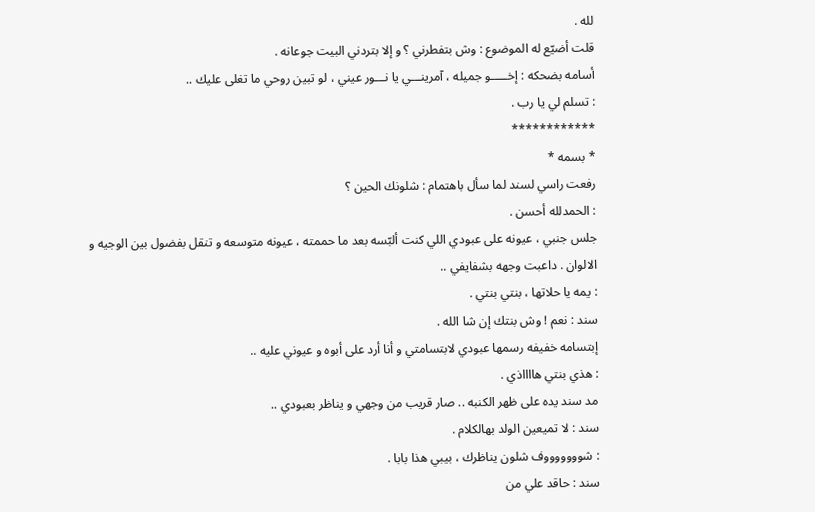لله .
قلت أضيّع له الموضوع : وش بتفطرني ؟ و إلا بتردني البيت جوعانه .
أسامه بضحكه : إخـــــو جميله ، آمرينـــي يا نـــور عيني ، لو تبين روحي ما تغلى عليك ..
: تسلم لي يا رب .
************
* بسمه *
رفعت راسي لسند لما سأل باهتمام : شلونك الحين ؟
: الحمدلله أحسن .
جلس جنبي ، عيونه على عبودي اللي كنت ألبّسه بعد ما حممته ، عيونه متوسعه و تنقل بفضول بين الوجيه و الالوان . داعبت وجهه بشفايفي ..
: يمه يا حلاتها ، بنتي بنتي .
سند : نعم ! وش بنتك إن شا الله .
إبتسامه خفيفه رسمها عبودي لابتسامتي و أنا أرد على أبوه و عيوني عليه ..
: هذي بنتي هااااذي .
مد سند يده على ظهر الكنبه .. صار قريب من وجهي و يناظر بعبودي ..
سند : لا تميعين الولد بهالكلام .
: شوووووووف شلون يناظرك ، بيبي هذا بابا .
سند : حاقد علي من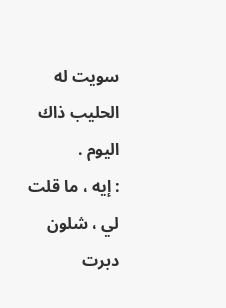سويت له الحليب ذاك اليوم .
: إيه ، ما قلت لي ، شلون دبرت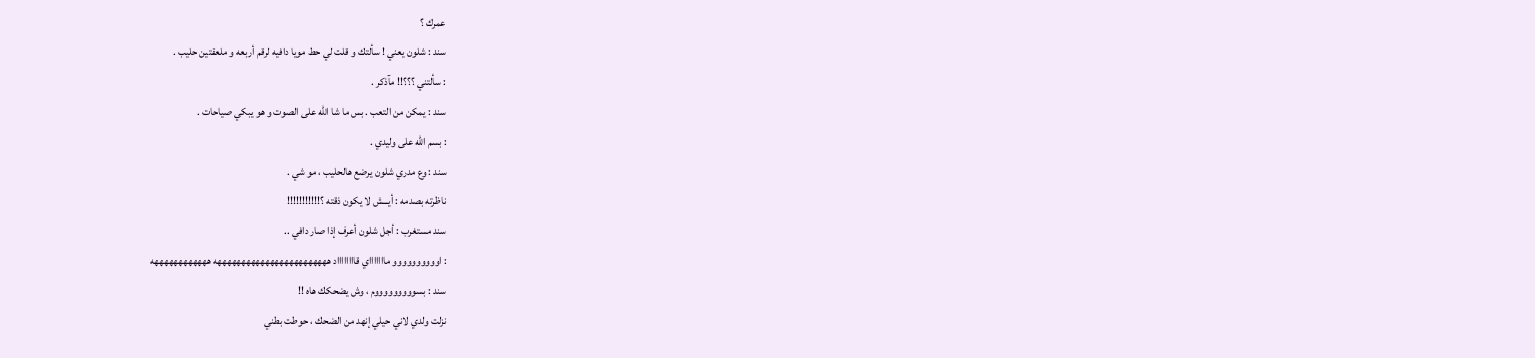عمرك ؟
سند : شلون يعني ! سألتك و قلت لي حط مويا دافيه لرقم أربعه و ملعقتين حليب .
: سألتني ؟؟؟!! مآذكر .
سند : يمكن من التعب . بس ما شا الله على الصوت و هو يبكي صياحات .
: بسم الله على وليدي .
سند : وع مدري شلون يرضع هالحليب ، مو شي .
ناظرته بصدمه : أيـــش لا يكون ذقته ؟!!!!!!!!!!!
سند مستغرب : أجل شلون أعرف إذا صار دافي ..
: اوووووووووو ماااااااي قااااااااد ههههههههههههههههههههههههه ههههههههههههه
سند : بسوووووووووم ، وش يضحكك هاه !!
نزلت ولدي لاني حيلي إنهد من الضحك ، حوطت بطني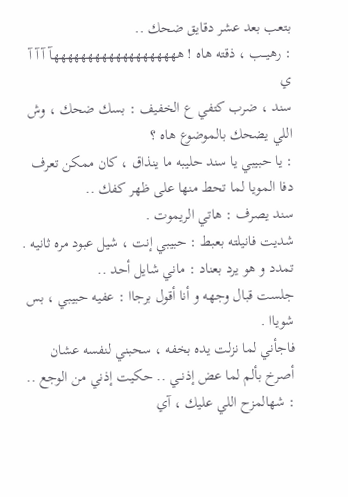بتعب بعد عشر دقايق ضحك ..
: رهيـــب ، ذقته هاه ! هههههههههههههههههههآ آ آ آ ي
سند ، ضرب كتفي ع الخفيف : بسك ضحك ، وش اللي يضحك بالموضوع هاه ؟
: يا حبيبي يا سند حليبه ما ينذاق ، كان ممكن تعرف دفا المويا لما تحط منها على ظهر كفك ..
سند يصرف : هاتي الريموت .
شديت فانيلته بعبط : حبيبي إنت ، شيل عبود مره ثانيه .
تمدد و هو يرد بعناد : ماني شايل أحد ..
جلست قبال وجهه و أنا أقول برجاا : عفيه حبيبي ، بس شوياا .
فاجأني لما نزلت يده بخفه ، سحبني لنفسه عشان أصرخ بألم لما عض إذنــي .. حكيت إذني من الوجع ..
: شهالمزح اللي عليك ، آي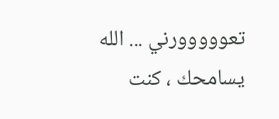تعووووورني ... الله يسامحك ، كنت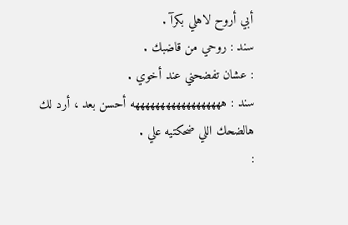أبي أروح لاهلي بكرآ .
سند : روحي من قاضبك .
: عشان تفضحني عند أخوي .
سند : ههههههههههههههههههه أحسن بعد ، أرد لك هالضحك اللي ضحكتيه علي .
: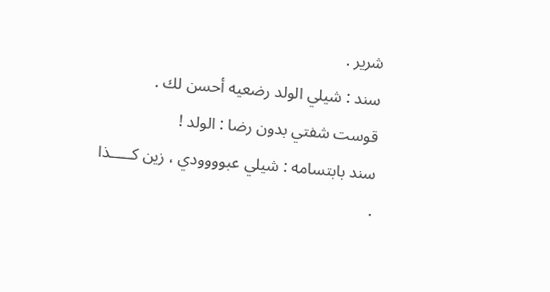شرير .
سند : شيلي الولد رضعيه أحسن لك .
قوست شفتي بدون رضا : الولد !
سند بابتسامه : شيلي عبوووودي ، زين كـــــذا .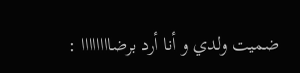ضميت ولدي و أنا أرد برضاااااااا :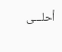أحلـــى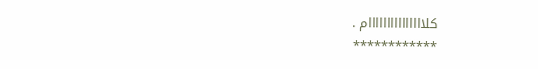كلااااااااااااااام .
************